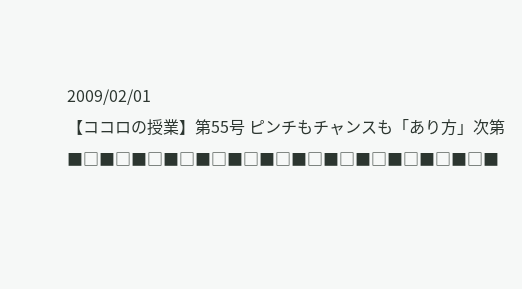2009/02/01
【ココロの授業】第55号 ピンチもチャンスも「あり方」次第
■□■□■□■□■□■□■□■□■□■□■□■□■□■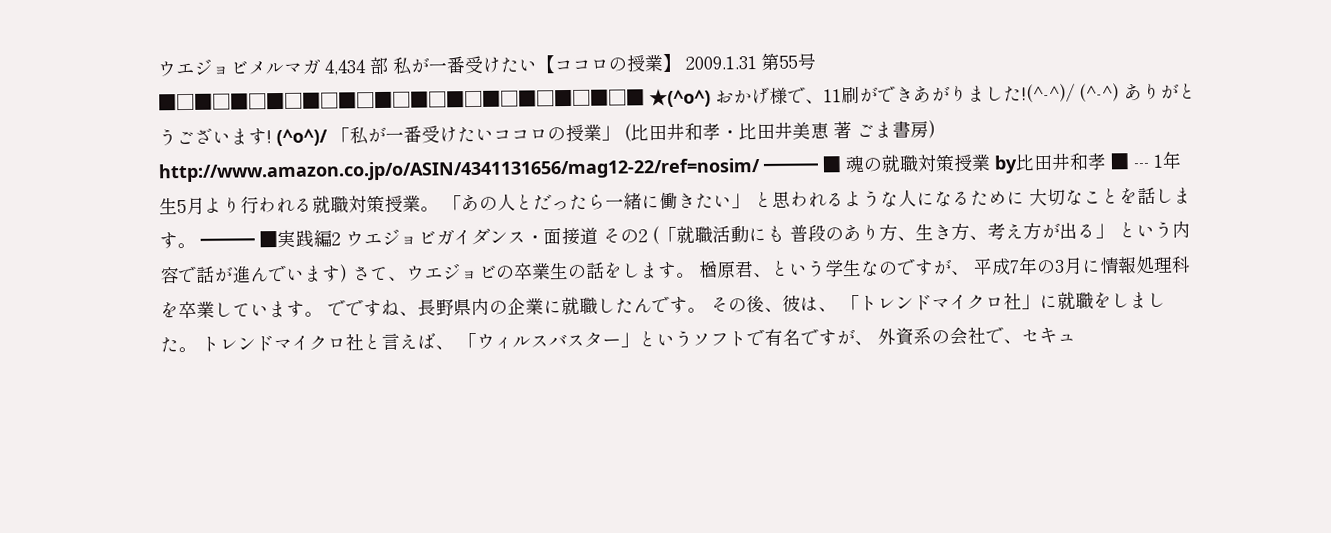ウエジョビメルマガ 4,434 部 私が一番受けたい【ココロの授業】 2009.1.31 第55号 ■□■□■□■□■□■□■□■□■□■□■□■□■□■ ★(^o^) おかげ様で、11刷ができあがりました!(^-^)/ (^-^) ありがとうございます! (^o^)/ 「私が一番受けたいココロの授業」 (比田井和孝・比田井美恵 著 ごま書房) http://www.amazon.co.jp/o/ASIN/4341131656/mag12-22/ref=nosim/ ━━━ ■ 魂の就職対策授業 by比田井和孝 ■ --- 1年生5月より行われる就職対策授業。 「あの人とだったら一緒に働きたい」 と思われるような人になるために 大切なことを話します。 ━━━ ■実践編2 ウエジョビガイダンス・面接道 その2 (「就職活動にも 普段のあり方、生き方、考え方が出る」 という内容で話が進んでいます) さて、ウエジョビの卒業生の話をします。 楢原君、という学生なのですが、 平成7年の3月に情報処理科を卒業しています。 でですね、長野県内の企業に就職したんです。 その後、彼は、 「トレンドマイクロ社」に就職をしました。 トレンドマイクロ社と言えば、 「ウィルスバスター」というソフトで有名ですが、 外資系の会社で、セキュ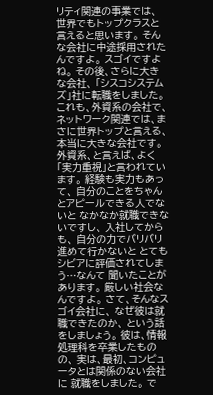リティ関連の事業では、 世界でもトップクラスと言えると思います。 そんな会社に中途採用されたんですよ。 スゴイですよね。 その後、さらに大きな会社、 「シスコシステムズ」社に転職をしました。 これも、外資系の会社で、 ネットワーク関連では、まさに世界トップと言える、 本当に大きな会社です。 外資系、と言えば、よく 「実力重視」と言われています。 経験も実力もあって、 自分のことをちゃんとアピールできる人でないと なかなか就職できないですし、 入社してからも、 自分の力でバリバリ進めて行かないと とてもシビアに評価されてしまう…なんて 聞いたことがあります。 厳しい社会なんですよ。 さて、そんなスゴイ会社に、 なぜ彼は就職できたのか、 という話をしましょう。 彼は、情報処理科を卒業したものの、 実は、最初、コンピュータとは関係のない会社に 就職をしました。 で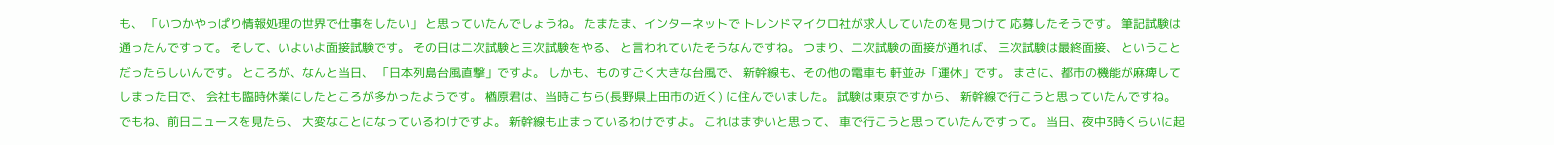も、 「いつかやっぱり情報処理の世界で仕事をしたい」 と思っていたんでしょうね。 たまたま、インターネットで トレンドマイクロ社が求人していたのを見つけて 応募したそうです。 筆記試験は通ったんですって。 そして、いよいよ面接試験です。 その日は二次試験と三次試験をやる、 と言われていたそうなんですね。 つまり、二次試験の面接が通れば、 三次試験は最終面接、 ということだったらしいんです。 ところが、なんと当日、 「日本列島台風直撃」ですよ。 しかも、ものすごく大きな台風で、 新幹線も、その他の電車も 軒並み「運休」です。 まさに、都市の機能が麻痺してしまった日で、 会社も臨時休業にしたところが多かったようです。 楢原君は、当時こちら(長野県上田市の近く) に住んでいました。 試験は東京ですから、 新幹線で行こうと思っていたんですね。 でもね、前日ニュースを見たら、 大変なことになっているわけですよ。 新幹線も止まっているわけですよ。 これはまずいと思って、 車で行こうと思っていたんですって。 当日、夜中3時くらいに起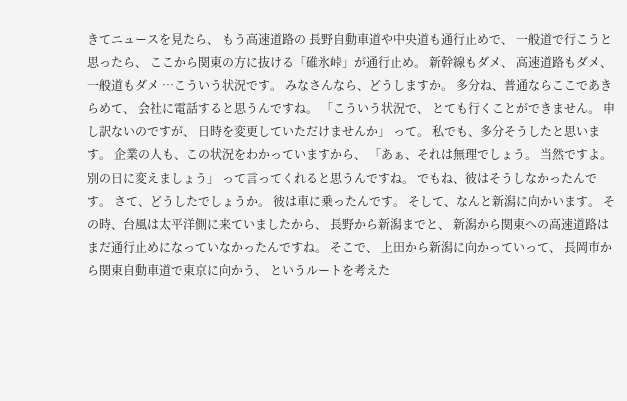きてニュースを見たら、 もう高速道路の 長野自動車道や中央道も通行止めで、 一般道で行こうと思ったら、 ここから関東の方に抜ける「碓氷峠」が通行止め。 新幹線もダメ、 高速道路もダメ、 一般道もダメ …こういう状況です。 みなさんなら、どうしますか。 多分ね、普通ならここであきらめて、 会社に電話すると思うんですね。 「こういう状況で、 とても行くことができません。 申し訳ないのですが、 日時を変更していただけませんか」 って。 私でも、多分そうしたと思います。 企業の人も、この状況をわかっていますから、 「あぁ、それは無理でしょう。 当然ですよ。 別の日に変えましょう」 って言ってくれると思うんですね。 でもね、彼はそうしなかったんです。 さて、どうしたでしょうか。 彼は車に乗ったんです。 そして、なんと新潟に向かいます。 その時、台風は太平洋側に来ていましたから、 長野から新潟までと、 新潟から関東への高速道路は まだ通行止めになっていなかったんですね。 そこで、 上田から新潟に向かっていって、 長岡市から関東自動車道で東京に向かう、 というルートを考えた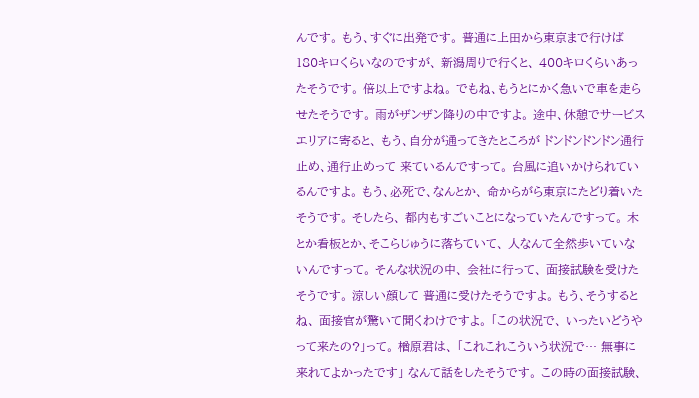んです。 もう、すぐに出発です。 普通に上田から東京まで行けば 180キロくらいなのですが、 新潟周りで行くと、 400キロくらいあったそうです。 倍以上ですよね。 でもね、もうとにかく急いで車を走らせたそうです。 雨がザンザン降りの中ですよ。 途中、休憩でサービスエリアに寄ると、 もう、自分が通ってきたところが ドンドンドンドン通行止め、通行止めって 来ているんですって。 台風に追いかけられているんですよ。 もう、必死で、なんとか、 命からがら東京にたどり着いたそうです。 そしたら、 都内もすごいことになっていたんですって。 木とか看板とか、そこらじゅうに落ちていて、 人なんて全然歩いていないんですって。 そんな状況の中、 会社に行って、 面接試験を受けたそうです。 涼しい顔して 普通に受けたそうですよ。 もう、そうするとね、 面接官が驚いて聞くわけですよ。 「この状況で、 いったいどうやって来たの?」って。 楢原君は、 「これこれこういう状況で… 無事に来れてよかったです」 なんて話をしたそうです。 この時の面接試験、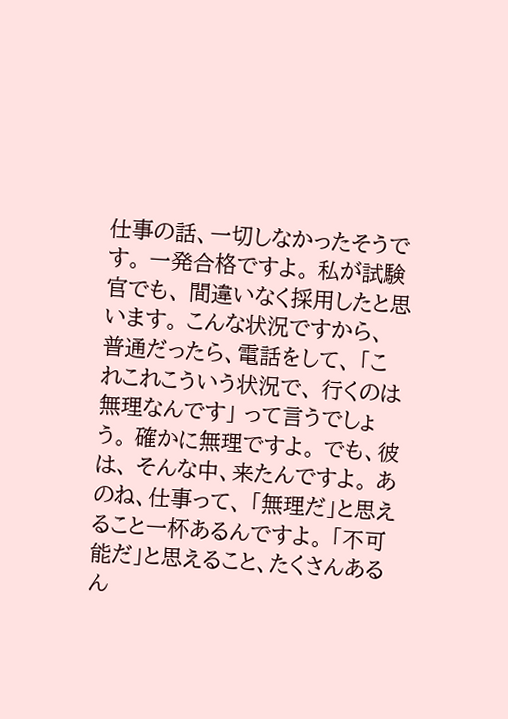仕事の話、一切しなかったそうです。 一発合格ですよ。 私が試験官でも、 間違いなく採用したと思います。 こんな状況ですから、 普通だったら、電話をして、 「これこれこういう状況で、 行くのは無理なんです」 って言うでしょう。 確かに無理ですよ。 でも、彼は、 そんな中、来たんですよ。 あのね、仕事って、 「無理だ」と思えること一杯あるんですよ。 「不可能だ」と思えること、たくさんあるん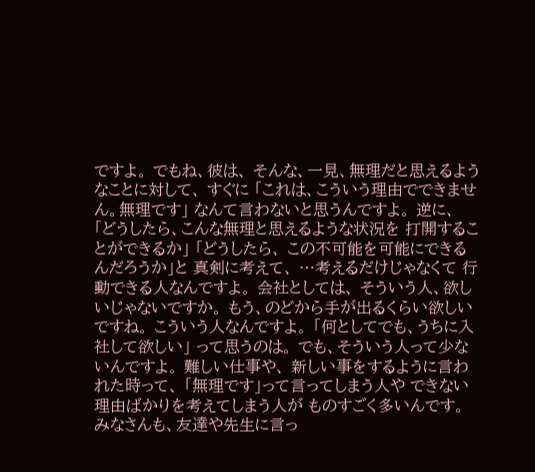ですよ。 でもね、彼は、 そんな、一見、無理だと思えるようなことに対して、 すぐに 「これは、こういう理由でできません。無理です」 なんて言わないと思うんですよ。 逆に、 「どうしたら、こんな無理と思えるような状況を 打開することができるか」 「どうしたら、 この不可能を可能にできるんだろうか」と 真剣に考えて、 …考えるだけじゃなくて 行動できる人なんですよ。 会社としては、 そういう人、欲しいじゃないですか。 もう、のどから手が出るくらい欲しいですね。 こういう人なんですよ。 「何としてでも、うちに入社して欲しい」 って思うのは。 でも、そういう人って少ないんですよ。 難しい仕事や、 新しい事をするように言われた時って、 「無理です」って言ってしまう人や できない理由ばかりを考えてしまう人が ものすごく多いんです。 みなさんも、友達や先生に言っ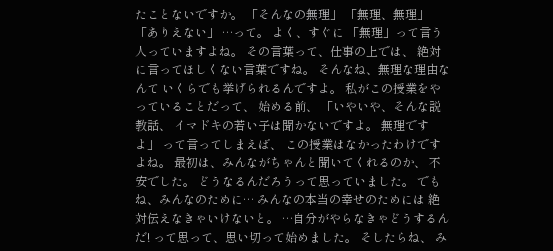たことないですか。 「そんなの無理」 「無理、無理」 「ありえない」 …って。 よく、すぐに 「無理」って言う人っていますよね。 その言葉って、仕事の上では、 絶対に言ってほしくない言葉ですね。 そんなね、無理な理由なんて いくらでも挙げられるんですよ。 私がこの授業をやっていることだって、 始める前、 「いやいや、そんな説教話、 イマドキの若い子は聞かないですよ。 無理ですよ」 って言ってしまえば、 この授業はなかったわけですよね。 最初は、みんながちゃんと聞いてくれるのか、 不安でした。 どうなるんだろうって思っていました。 でもね、みんなのために… みんなの本当の幸せのためには 絶対伝えなきゃいけないと。 …自分がやらなきゃどうするんだ! って思って、思い切って始めました。 そしたらね、 み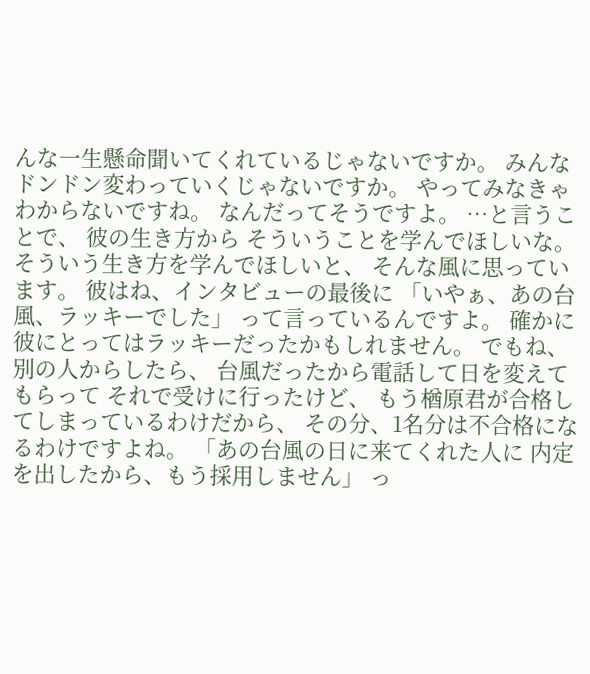んな一生懸命聞いてくれているじゃないですか。 みんなドンドン変わっていくじゃないですか。 やってみなきゃわからないですね。 なんだってそうですよ。 …と言うことで、 彼の生き方から そういうことを学んでほしいな。 そういう生き方を学んでほしいと、 そんな風に思っています。 彼はね、インタビューの最後に 「いやぁ、あの台風、ラッキーでした」 って言っているんですよ。 確かに彼にとってはラッキーだったかもしれません。 でもね、別の人からしたら、 台風だったから電話して日を変えてもらって それで受けに行ったけど、 もう楢原君が合格してしまっているわけだから、 その分、1名分は不合格になるわけですよね。 「あの台風の日に来てくれた人に 内定を出したから、もう採用しません」 っ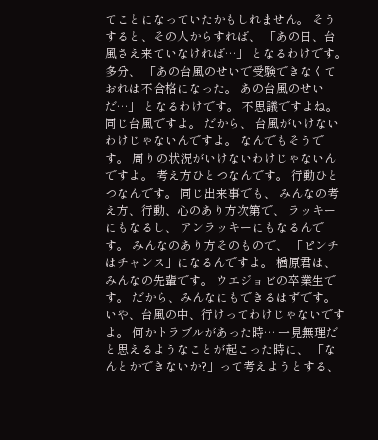てことになっていたかもしれません。 そうすると、その人からすれば、 「あの日、台風さえ来ていなければ…」 となるわけです。 多分、 「あの台風のせいで受験できなくて おれは不合格になった。 あの台風のせいだ…」 となるわけです。 不思議ですよね。 同じ台風ですよ。 だから、 台風がいけないわけじゃないんですよ。 なんでもそうです。 周りの状況がいけないわけじゃないんですよ。 考え方ひとつなんです。 行動ひとつなんです。 同じ出来事でも、 みんなの考え方、行動、心のあり方次第で、 ラッキーにもなるし、 アンラッキーにもなるんです。 みんなのあり方そのもので、 「ピンチはチャンス」になるんですよ。 楢原君は、みんなの先輩です。 ウエジョビの卒業生です。 だから、みんなにもできるはずです。 いや、台風の中、行けってわけじゃないですよ。 何かトラブルがあった時… 一見無理だと思えるようなことが起こった時に、 「なんとかできないか?」って考えようとする、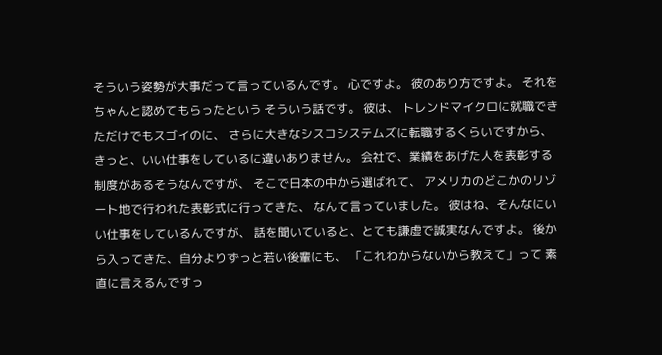そういう姿勢が大事だって言っているんです。 心ですよ。 彼のあり方ですよ。 それをちゃんと認めてもらったという そういう話です。 彼は、 トレンドマイクロに就職できただけでもスゴイのに、 さらに大きなシスコシステムズに転職するくらいですから、 きっと、いい仕事をしているに違いありません。 会社で、業績をあげた人を表彰する制度があるそうなんですが、 そこで日本の中から選ばれて、 アメリカのどこかのリゾート地で行われた表彰式に行ってきた、 なんて言っていました。 彼はね、そんなにいい仕事をしているんですが、 話を聞いていると、とても謙虚で誠実なんですよ。 後から入ってきた、自分よりずっと若い後輩にも、 「これわからないから教えて」って 素直に言えるんですっ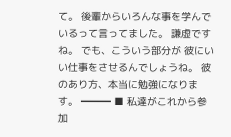て。 後輩からいろんな事を学んでいるって言ってました。 謙虚ですね。 でも、こういう部分が 彼にいい仕事をさせるんでしょうね。 彼のあり方、本当に勉強になります。 ━━━ ■ 私達がこれから参加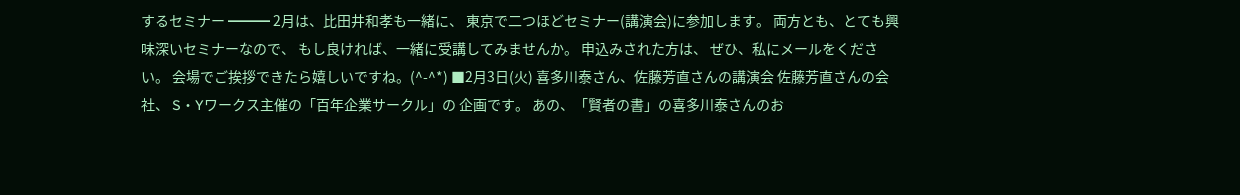するセミナー ━━━ 2月は、比田井和孝も一緒に、 東京で二つほどセミナー(講演会)に参加します。 両方とも、とても興味深いセミナーなので、 もし良ければ、一緒に受講してみませんか。 申込みされた方は、 ぜひ、私にメールをください。 会場でご挨拶できたら嬉しいですね。(^-^*) ■2月3日(火) 喜多川泰さん、佐藤芳直さんの講演会 佐藤芳直さんの会社、 S・Yワークス主催の「百年企業サークル」の 企画です。 あの、「賢者の書」の喜多川泰さんのお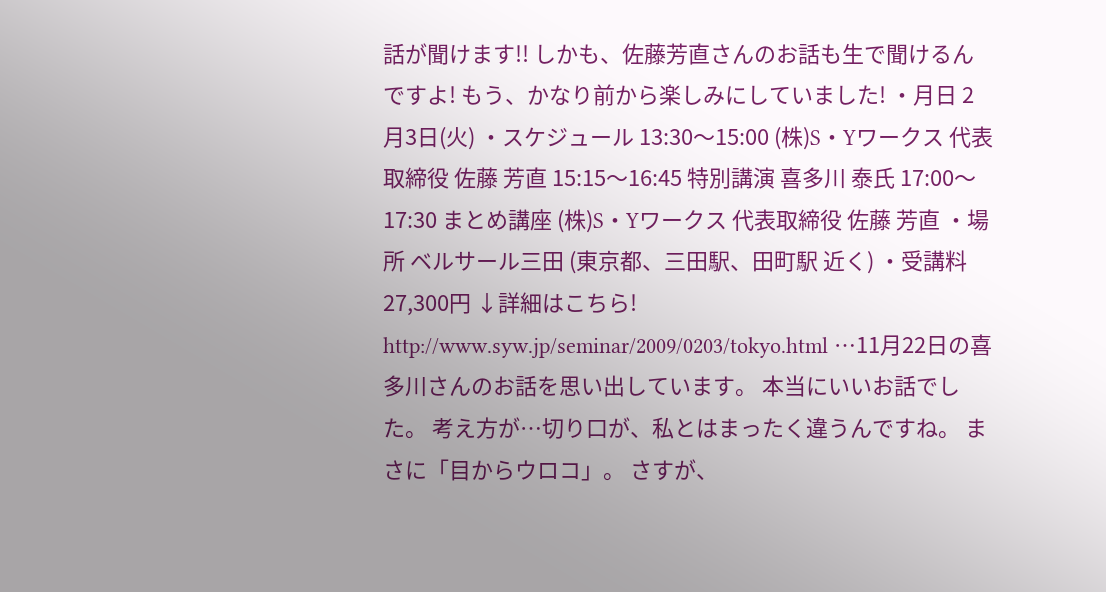話が聞けます!! しかも、佐藤芳直さんのお話も生で聞けるんですよ! もう、かなり前から楽しみにしていました! ・月日 2月3日(火) ・スケジュール 13:30〜15:00 (株)S・Yワークス 代表取締役 佐藤 芳直 15:15〜16:45 特別講演 喜多川 泰氏 17:00〜17:30 まとめ講座 (株)S・Yワークス 代表取締役 佐藤 芳直 ・場所 ベルサール三田 (東京都、三田駅、田町駅 近く) ・受講料 27,300円 ↓詳細はこちら! http://www.syw.jp/seminar/2009/0203/tokyo.html …11月22日の喜多川さんのお話を思い出しています。 本当にいいお話でした。 考え方が…切り口が、私とはまったく違うんですね。 まさに「目からウロコ」。 さすが、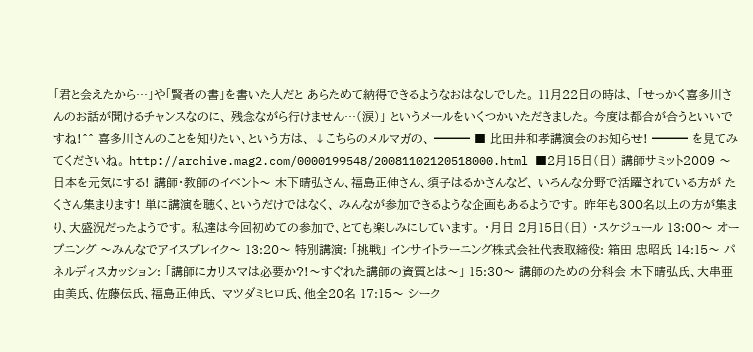「君と会えたから…」や「賢者の書」を書いた人だと あらためて納得できるようなおはなしでした。 11月22日の時は、 「せっかく喜多川さんのお話が聞けるチャンスなのに、 残念ながら行けません…(涙)」 というメールをいくつかいただきました。 今度は都合が合うといいですね!^^ 喜多川さんのことを知りたい、という方は、 ↓こちらのメルマガの、 ━━━ ■ 比田井和孝講演会のお知らせ! ━━━ を見てみてくださいね。 http://archive.mag2.com/0000199548/20081102120518000.html ■2月15日(日) 講師サミット2009 〜日本を元気にする! 講師・教師のイベント〜 木下晴弘さん、福島正伸さん、須子はるかさんなど、 いろんな分野で活躍されている方が たくさん集まります! 単に講演を聴く、というだけではなく、 みんなが参加できるような企画もあるようです。 昨年も300名以上の方が集まり、大盛況だったようです。 私達は今回初めての参加で、とても楽しみにしています。 ・月日 2月15日(日) ・スケジュール 13:00〜 オープニング 〜みんなでアイスブレイク〜 13:20〜 特別講演: 「挑戦」 インサイトラーニング株式会社代表取締役: 箱田 忠昭氏 14:15〜 パネルディスカッション: 「講師にカリスマは必要か?!〜すぐれた講師の資質とは〜」 15:30〜 講師のための分科会 木下晴弘氏、大串亜由美氏、佐藤伝氏、福島正伸氏、 マツダミヒロ氏、他全20名 17:15〜 シーク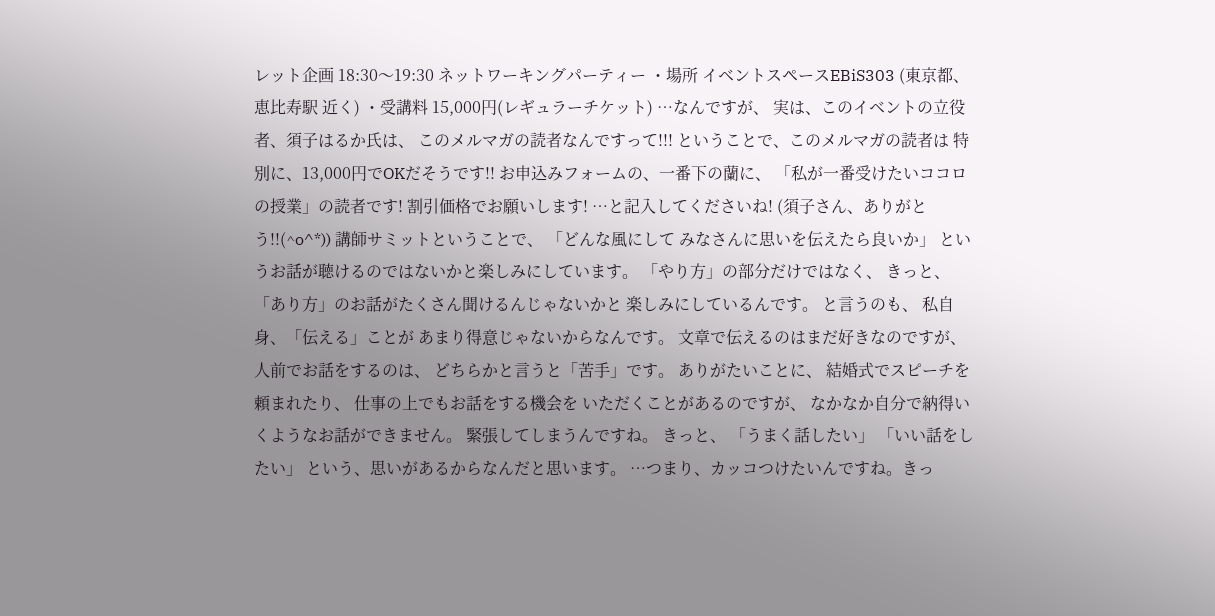レット企画 18:30〜19:30 ネットワーキングパーティー ・場所 イベントスペースEBiS303 (東京都、恵比寿駅 近く) ・受講料 15,000円(レギュラーチケット) …なんですが、 実は、このイベントの立役者、須子はるか氏は、 このメルマガの読者なんですって!!! ということで、このメルマガの読者は 特別に、13,000円でOKだそうです!! お申込みフォームの、一番下の蘭に、 「私が一番受けたいココロの授業」の読者です! 割引価格でお願いします! …と記入してくださいね! (須子さん、ありがとう!!(^o^*)) 講師サミットということで、 「どんな風にして みなさんに思いを伝えたら良いか」 というお話が聴けるのではないかと楽しみにしています。 「やり方」の部分だけではなく、 きっと、「あり方」のお話がたくさん聞けるんじゃないかと 楽しみにしているんです。 と言うのも、 私自身、「伝える」ことが あまり得意じゃないからなんです。 文章で伝えるのはまだ好きなのですが、 人前でお話をするのは、 どちらかと言うと「苦手」です。 ありがたいことに、 結婚式でスピーチを頼まれたり、 仕事の上でもお話をする機会を いただくことがあるのですが、 なかなか自分で納得いくようなお話ができません。 緊張してしまうんですね。 きっと、 「うまく話したい」 「いい話をしたい」 という、思いがあるからなんだと思います。 …つまり、カッコつけたいんですね。きっ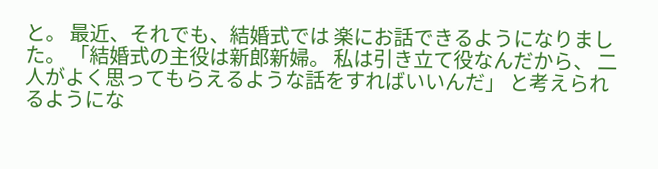と。 最近、それでも、結婚式では 楽にお話できるようになりました。 「結婚式の主役は新郎新婦。 私は引き立て役なんだから、 二人がよく思ってもらえるような話をすればいいんだ」 と考えられるようにな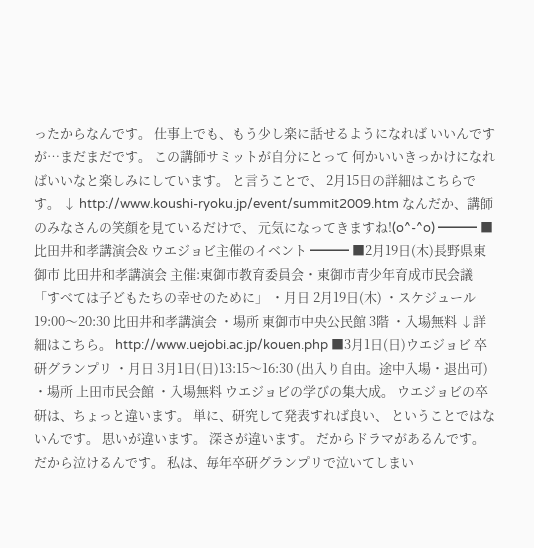ったからなんです。 仕事上でも、もう少し楽に話せるようになれば いいんですが…まだまだです。 この講師サミットが自分にとって 何かいいきっかけになればいいなと楽しみにしています。 と言うことで、 2月15日の詳細はこちらです。 ↓ http://www.koushi-ryoku.jp/event/summit2009.htm なんだか、講師のみなさんの笑顔を見ているだけで、 元気になってきますね!(o^-^o) ━━━ ■ 比田井和孝講演会& ウエジョビ主催のイベント ━━━ ■2月19日(木)長野県東御市 比田井和孝講演会 主催:東御市教育委員会・東御市青少年育成市民会議 「すべては子どもたちの幸せのために」 ・月日 2月19日(木) ・スケジュール 19:00〜20:30 比田井和孝講演会 ・場所 東御市中央公民館 3階 ・入場無料 ↓詳細はこちら。 http://www.uejobi.ac.jp/kouen.php ■3月1日(日)ウエジョビ 卒研グランプリ ・月日 3月1日(日)13:15〜16:30 (出入り自由。途中入場・退出可) ・場所 上田市民会館 ・入場無料 ウエジョビの学びの集大成。 ウエジョビの卒研は、ちょっと違います。 単に、研究して発表すれば良い、 ということではないんです。 思いが違います。 深さが違います。 だからドラマがあるんです。 だから泣けるんです。 私は、毎年卒研グランプリで泣いてしまい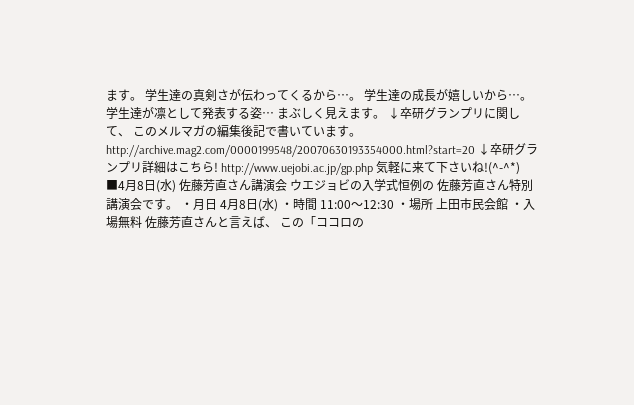ます。 学生達の真剣さが伝わってくるから…。 学生達の成長が嬉しいから…。 学生達が凛として発表する姿… まぶしく見えます。 ↓卒研グランプリに関して、 このメルマガの編集後記で書いています。 http://archive.mag2.com/0000199548/20070630193354000.html?start=20 ↓卒研グランプリ詳細はこちら! http://www.uejobi.ac.jp/gp.php 気軽に来て下さいね!(^-^*) ■4月8日(水) 佐藤芳直さん講演会 ウエジョビの入学式恒例の 佐藤芳直さん特別講演会です。 ・月日 4月8日(水) ・時間 11:00〜12:30 ・場所 上田市民会館 ・入場無料 佐藤芳直さんと言えば、 この「ココロの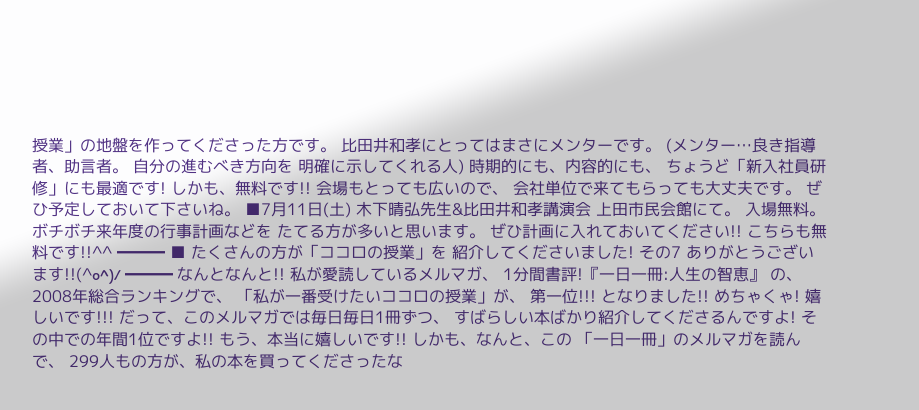授業」の地盤を作ってくださった方です。 比田井和孝にとってはまさにメンターです。 (メンター…良き指導者、助言者。 自分の進むべき方向を 明確に示してくれる人) 時期的にも、内容的にも、 ちょうど「新入社員研修」にも最適です! しかも、無料です!! 会場もとっても広いので、 会社単位で来てもらっても大丈夫です。 ぜひ予定しておいて下さいね。 ■7月11日(土) 木下晴弘先生&比田井和孝講演会 上田市民会館にて。 入場無料。 ボチボチ来年度の行事計画などを たてる方が多いと思います。 ぜひ計画に入れておいてください!! こちらも無料です!!^^ ━━━ ■ たくさんの方が「ココロの授業」を 紹介してくださいました! その7 ありがとうございます!!(^o^)/ ━━━ なんとなんと!! 私が愛読しているメルマガ、 1分間書評!『一日一冊:人生の智恵』 の、2008年総合ランキングで、 「私が一番受けたいココロの授業」が、 第一位!!! となりました!! めちゃくゃ! 嬉しいです!!! だって、このメルマガでは毎日毎日1冊ずつ、 すばらしい本ばかり紹介してくださるんですよ! その中での年間1位ですよ!! もう、本当に嬉しいです!! しかも、なんと、この 「一日一冊」のメルマガを読んで、 299人もの方が、私の本を買ってくださったな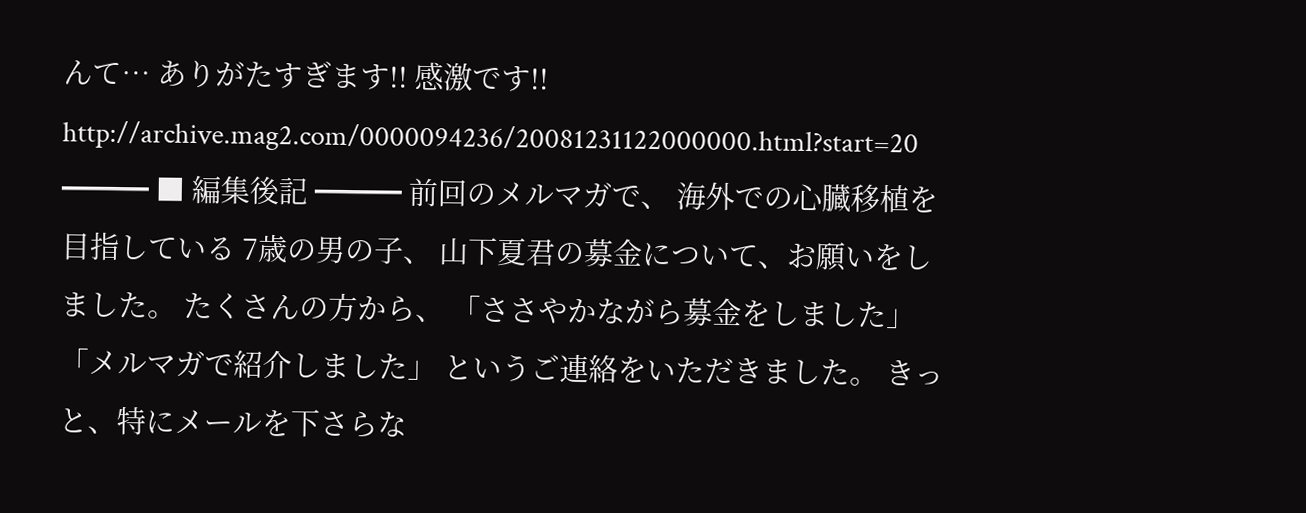んて… ありがたすぎます!! 感激です!! http://archive.mag2.com/0000094236/20081231122000000.html?start=20 ━━━ ■ 編集後記 ━━━ 前回のメルマガで、 海外での心臓移植を目指している 7歳の男の子、 山下夏君の募金について、お願いをしました。 たくさんの方から、 「ささやかながら募金をしました」 「メルマガで紹介しました」 というご連絡をいただきました。 きっと、特にメールを下さらな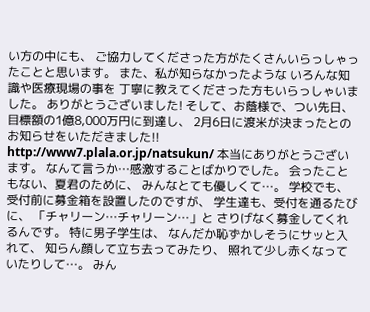い方の中にも、 ご協力してくださった方がたくさんいらっしゃったことと思います。 また、私が知らなかったような いろんな知識や医療現場の事を 丁寧に教えてくださった方もいらっしゃいました。 ありがとうございました! そして、お蔭様で、つい先日、 目標額の1億8,000万円に到達し、 2月6日に渡米が決まったとのお知らせをいただきました!! http://www7.plala.or.jp/natsukun/ 本当にありがとうございます。 なんて言うか…感激することばかりでした。 会ったこともない、夏君のために、 みんなとても優しくて…。 学校でも、受付前に募金箱を設置したのですが、 学生達も、受付を通るたびに、 「チャリーン…チャリーン…」と さりげなく募金してくれるんです。 特に男子学生は、 なんだか恥ずかしそうにサッと入れて、 知らん顔して立ち去ってみたり、 照れて少し赤くなっていたりして…。 みん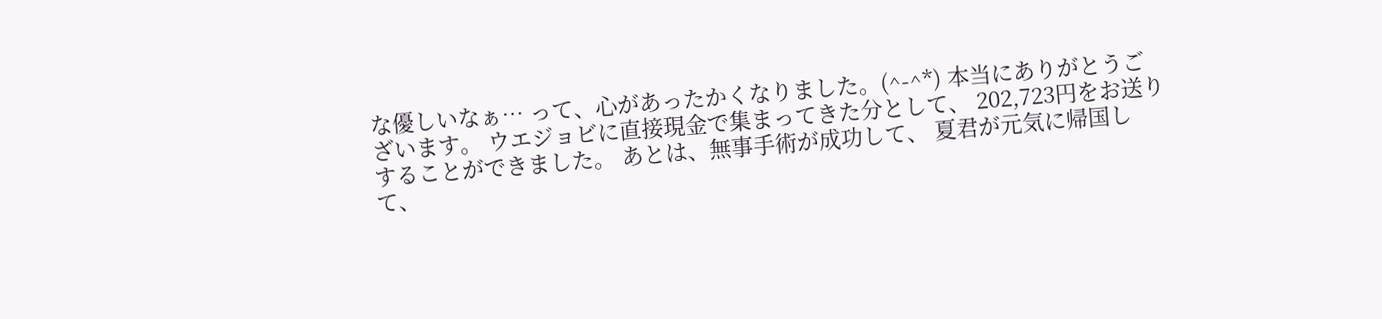な優しいなぁ… って、心があったかくなりました。(^-^*) 本当にありがとうございます。 ウエジョビに直接現金で集まってきた分として、 202,723円をお送りすることができました。 あとは、無事手術が成功して、 夏君が元気に帰国して、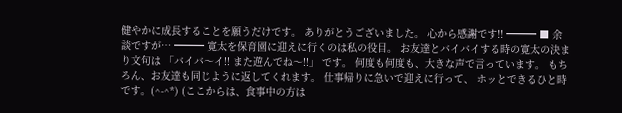健やかに成長することを願うだけです。 ありがとうございました。 心から感謝です!! ━━━ ■ 余談ですが… ━━━ 寛太を保育園に迎えに行くのは私の役目。 お友達とバイバイする時の寛太の決まり文句は 「バイバ〜イ!! また遊んでね〜!!」 です。 何度も何度も、大きな声で言っています。 もちろん、お友達も同じように返してくれます。 仕事帰りに急いで迎えに行って、 ホッとできるひと時です。(^-^*) (ここからは、食事中の方は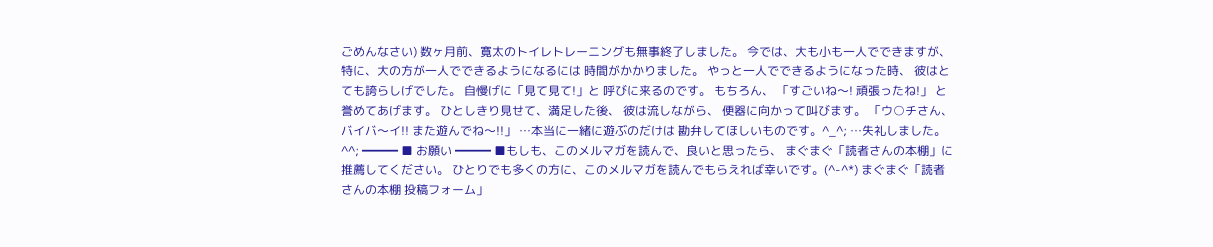ごめんなさい) 数ヶ月前、寛太のトイレトレーニングも無事終了しました。 今では、大も小も一人でできますが、 特に、大の方が一人でできるようになるには 時間がかかりました。 やっと一人でできるようになった時、 彼はとても誇らしげでした。 自慢げに「見て見て!」と 呼びに来るのです。 もちろん、 「すごいね〜! 頑張ったね!」 と誉めてあげます。 ひとしきり見せて、満足した後、 彼は流しながら、 便器に向かって叫びます。 「ウ○チさん、 バイバ〜イ!! また遊んでね〜!!」 …本当に一緒に遊ぶのだけは 勘弁してほしいものです。^_^; …失礼しました。^^; ━━━ ■ お願い ━━━ ■もしも、このメルマガを読んで、良いと思ったら、 まぐまぐ「読者さんの本棚」に推薦してください。 ひとりでも多くの方に、このメルマガを読んでもらえれば幸いです。(^-^*) まぐまぐ「読者さんの本棚 投稿フォーム」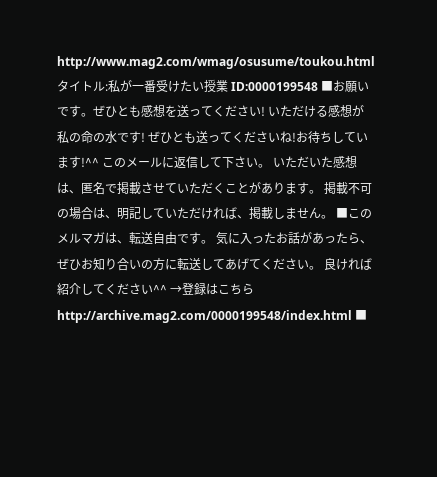http://www.mag2.com/wmag/osusume/toukou.html タイトル:私が一番受けたい授業 ID:0000199548 ■お願いです。ぜひとも感想を送ってください! いただける感想が私の命の水です! ぜひとも送ってくださいね!お待ちしています!^^ このメールに返信して下さい。 いただいた感想は、匿名で掲載させていただくことがあります。 掲載不可の場合は、明記していただければ、掲載しません。 ■このメルマガは、転送自由です。 気に入ったお話があったら、 ぜひお知り合いの方に転送してあげてください。 良ければ紹介してください^^ →登録はこちら http://archive.mag2.com/0000199548/index.html ■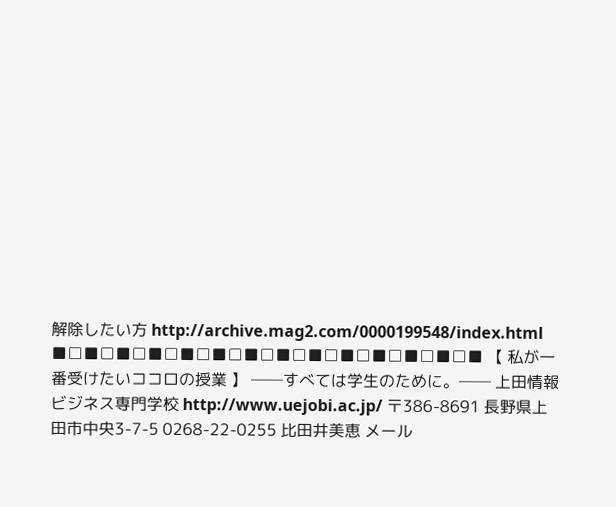解除したい方 http://archive.mag2.com/0000199548/index.html ■□■□■□■□■□■□■□■□■□■□■□■□■□■ 【 私が一番受けたいココロの授業 】 ──すべては学生のために。── 上田情報ビジネス専門学校 http://www.uejobi.ac.jp/ 〒386-8691 長野県上田市中央3-7-5 0268-22-0255 比田井美恵 メール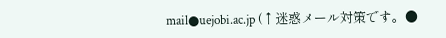mail●uejobi.ac.jp (↑迷惑メール対策です。●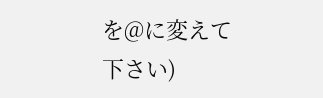を@に変えて下さい)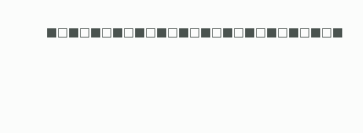■□■□■□■□■□■□■□■□■□■□■□■□■□■